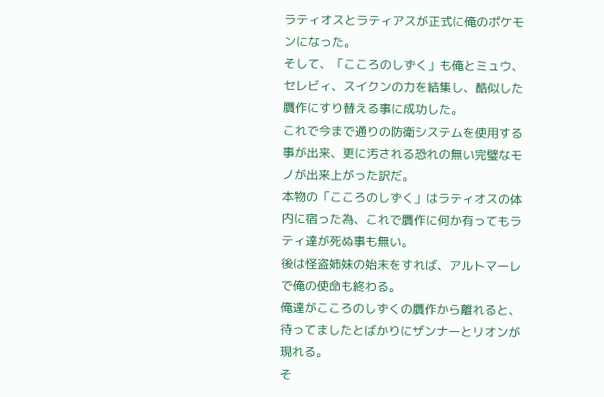ラティオスとラティアスが正式に俺のポケモンになった。
そして、「こころのしずく」も俺とミュウ、セレビィ、スイクンの力を結集し、酷似した贋作にすり替える事に成功した。
これで今まで通りの防衛システムを使用する事が出来、更に汚される恐れの無い完璧なモノが出来上がった訳だ。
本物の「こころのしずく」はラティオスの体内に宿った為、これで贋作に何か有ってもラティ達が死ぬ事も無い。
後は怪盗姉妹の始末をすれば、アルトマーレで俺の使命も終わる。
俺達がこころのしずくの贋作から離れると、待ってましたとばかりにザンナーとリオンが現れる。
そ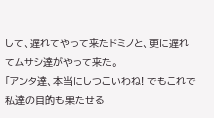して、遅れてやって来たドミノと、更に遅れてムサシ達がやって来た。
「アンタ達、本当にしつこいわね! でもこれで私達の目的も果たせる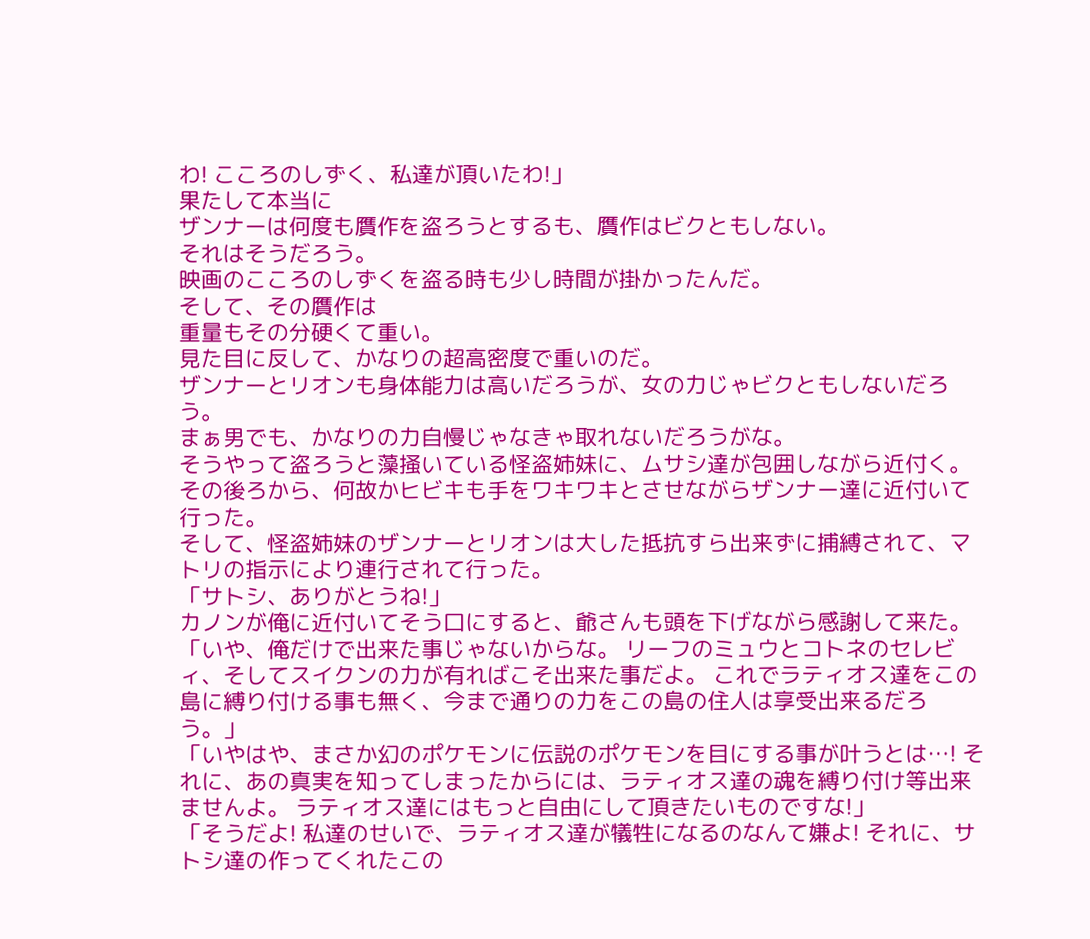わ! こころのしずく、私達が頂いたわ!」
果たして本当に
ザンナーは何度も贋作を盗ろうとするも、贋作はビクともしない。
それはそうだろう。
映画のこころのしずくを盗る時も少し時間が掛かったんだ。
そして、その贋作は
重量もその分硬くて重い。
見た目に反して、かなりの超高密度で重いのだ。
ザンナーとリオンも身体能力は高いだろうが、女の力じゃビクともしないだろう。
まぁ男でも、かなりの力自慢じゃなきゃ取れないだろうがな。
そうやって盗ろうと藻掻いている怪盗姉妹に、ムサシ達が包囲しながら近付く。
その後ろから、何故かヒビキも手をワキワキとさせながらザンナー達に近付いて行った。
そして、怪盗姉妹のザンナーとリオンは大した抵抗すら出来ずに捕縛されて、マトリの指示により連行されて行った。
「サトシ、ありがとうね!」
カノンが俺に近付いてそう口にすると、爺さんも頭を下げながら感謝して来た。
「いや、俺だけで出来た事じゃないからな。 リーフのミュウとコトネのセレビィ、そしてスイクンの力が有ればこそ出来た事だよ。 これでラティオス達をこの島に縛り付ける事も無く、今まで通りの力をこの島の住人は享受出来るだろう。」
「いやはや、まさか幻のポケモンに伝説のポケモンを目にする事が叶うとは…! それに、あの真実を知ってしまったからには、ラティオス達の魂を縛り付け等出来ませんよ。 ラティオス達にはもっと自由にして頂きたいものですな!」
「そうだよ! 私達のせいで、ラティオス達が犠牲になるのなんて嫌よ! それに、サトシ達の作ってくれたこの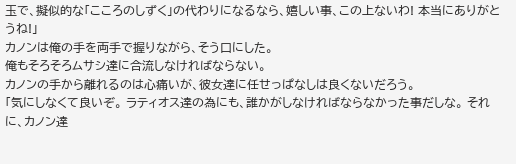玉で、擬似的な「こころのしずく」の代わりになるなら、嬉しい事、この上ないわ! 本当にありがとうね!」
カノンは俺の手を両手で握りながら、そう口にした。
俺もそろそろムサシ達に合流しなければならない。
カノンの手から離れるのは心痛いが、彼女達に任せっぱなしは良くないだろう。
「気にしなくて良いぞ。 ラティオス達の為にも、誰かがしなければならなかった事だしな。 それに、カノン達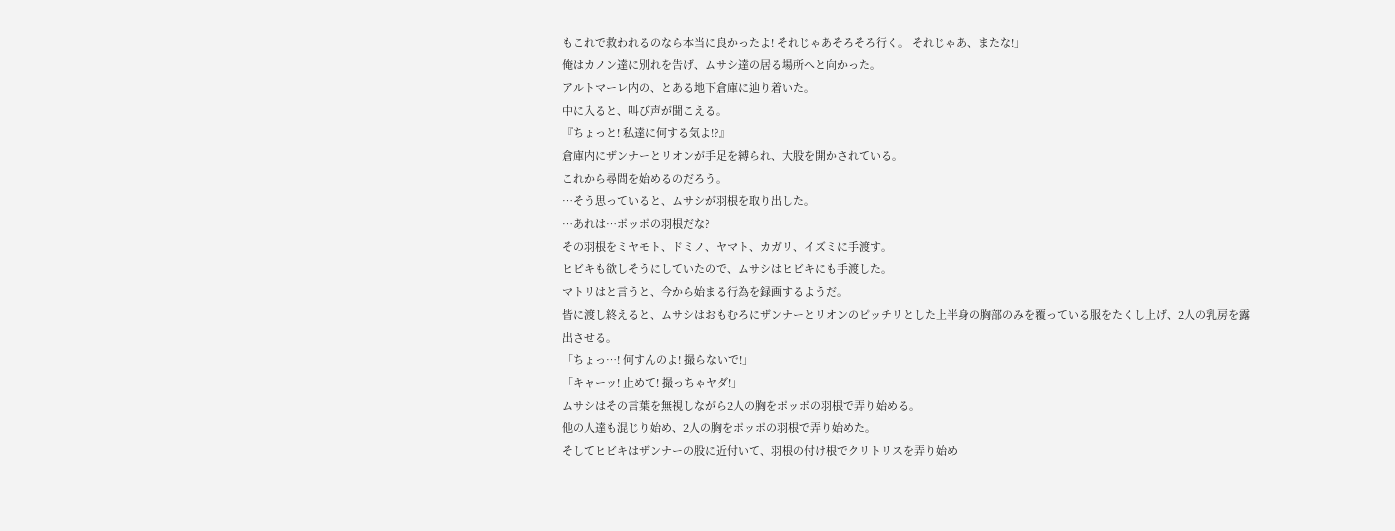もこれで救われるのなら本当に良かったよ! それじゃあそろそろ行く。 それじゃあ、またな!」
俺はカノン達に別れを告げ、ムサシ達の居る場所へと向かった。
アルトマーレ内の、とある地下倉庫に辿り着いた。
中に入ると、叫び声が聞こえる。
『ちょっと! 私達に何する気よ!?』
倉庫内にザンナーとリオンが手足を縛られ、大股を開かされている。
これから尋問を始めるのだろう。
…そう思っていると、ムサシが羽根を取り出した。
…あれは…ポッポの羽根だな?
その羽根をミヤモト、ドミノ、ヤマト、カガリ、イズミに手渡す。
ヒビキも欲しそうにしていたので、ムサシはヒビキにも手渡した。
マトリはと言うと、今から始まる行為を録画するようだ。
皆に渡し終えると、ムサシはおもむろにザンナーとリオンのピッチリとした上半身の胸部のみを覆っている服をたくし上げ、2人の乳房を露出させる。
「ちょっ…! 何すんのよ! 撮らないで!」
「キャーッ! 止めて! 撮っちゃヤダ!」
ムサシはその言葉を無視しながら2人の胸をポッポの羽根で弄り始める。
他の人達も混じり始め、2人の胸をポッポの羽根で弄り始めた。
そしてヒビキはザンナーの股に近付いて、羽根の付け根でクリトリスを弄り始め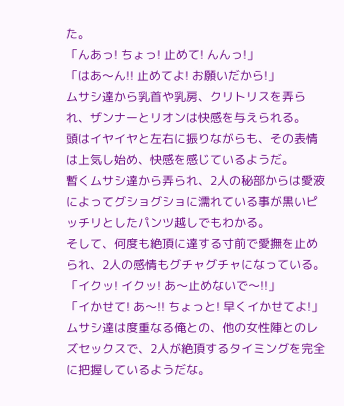た。
「んあっ! ちょっ! 止めて! んんっ!」
「はあ〜ん!! 止めてよ! お願いだから!」
ムサシ達から乳首や乳房、クリトリスを弄られ、ザンナーとリオンは快感を与えられる。
頭はイヤイヤと左右に振りながらも、その表情は上気し始め、快感を感じているようだ。
暫くムサシ達から弄られ、2人の秘部からは愛液によってグショグショに濡れている事が黒いピッチリとしたパンツ越しでもわかる。
そして、何度も絶頂に達する寸前で愛撫を止められ、2人の感情もグチャグチャになっている。
「イクッ! イクッ! あ〜止めないで〜!!」
「イかせて! あ〜!! ちょっと! 早くイかせてよ!」
ムサシ達は度重なる俺との、他の女性陣とのレズセックスで、2人が絶頂するタイミングを完全に把握しているようだな。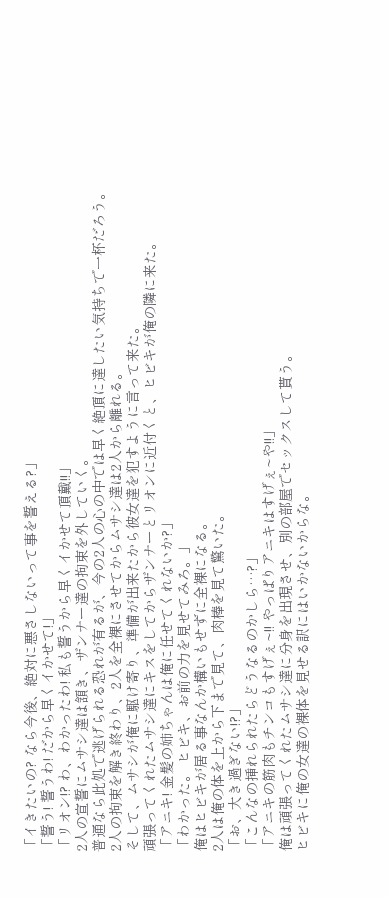「イきたいの? なら今後、絶対に悪さしないって事を誓える?」
「誓う! 誓うわ! だから早くイかせて!」
「リオン!? わ、わかったわ! 私も誓うから早くイかせて頂戴!!」
2人の宣誓にムサシ達は頷き、ザンナー達の拘束を外していく。
普通なら此処で逃げられる恐れが有るが、今の2人の心の中では早く絶頂に達したい気持ちで一杯だろう。
2人の拘束を解き終わり、2人を全裸にさせてからムサシ達は2人から離れる。
そして、ムサシが俺に駆け寄り、準備が出来たから彼女達を犯すように言って来た。
頑張ってくれたムサシ達にキスをしてからザンナーとリオンに近付くと、ヒビキが俺の隣に来た。
「アニキ! 金髪の姉ちゃんは俺に任せてくれないか?」
「わかった。 ヒビキ、お前の力を見せてみろ。」
俺はヒビキが居る事なんか構いもせずに全裸になる。
2人は俺の体を上から下まで見て、肉棒を見て驚いた。
「お、大き過ぎない!?」
「こんなの挿れられたらどうなるのかしら…?」
「アニキの筋肉もチンコもすげぇ~!! やっぱりアニキはすげぇ~や!!」
俺は頑張ってくれたムサシ達に分身を出現させ、別の部屋でセックスして貰う。
ヒビキに俺の女達の裸体を見せる訳にはいかないからな。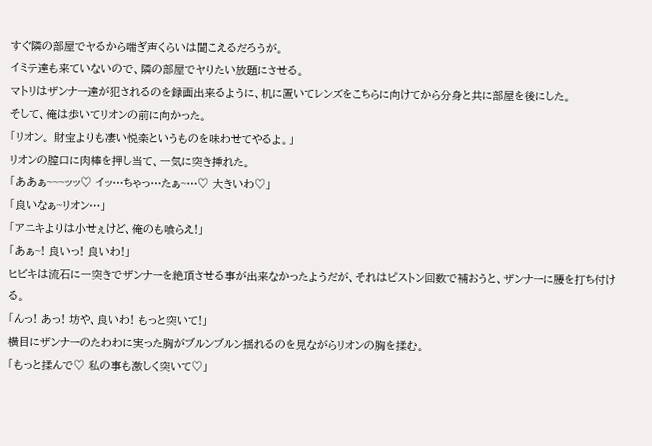すぐ隣の部屋でヤるから喘ぎ声くらいは聞こえるだろうが。
イミテ達も来ていないので、隣の部屋でヤりたい放題にさせる。
マトリはザンナー達が犯されるのを録画出来るように、机に置いてレンズをこちらに向けてから分身と共に部屋を後にした。
そして、俺は歩いてリオンの前に向かった。
「リオン。 財宝よりも凄い悦楽というものを味わせてやるよ。」
リオンの膣口に肉棒を押し当て、一気に突き挿れた。
「ああぁ~~~ッッ♡ イッ…ちゃっ…たぁ~…♡ 大きいわ♡」
「良いなぁ~リオン…」
「アニキよりは小せぇけど、俺のも喰らえ!」
「あぁ~! 良いっ! 良いわ!」
ヒビキは流石に一突きでザンナーを絶頂させる事が出来なかったようだが、それはピストン回数で補おうと、ザンナーに腰を打ち付ける。
「んっ! あっ! 坊や、良いわ! もっと突いて!」
横目にザンナーのたわわに実った胸がブルンブルン揺れるのを見ながらリオンの胸を揉む。
「もっと揉んで♡ 私の事も激しく突いて♡」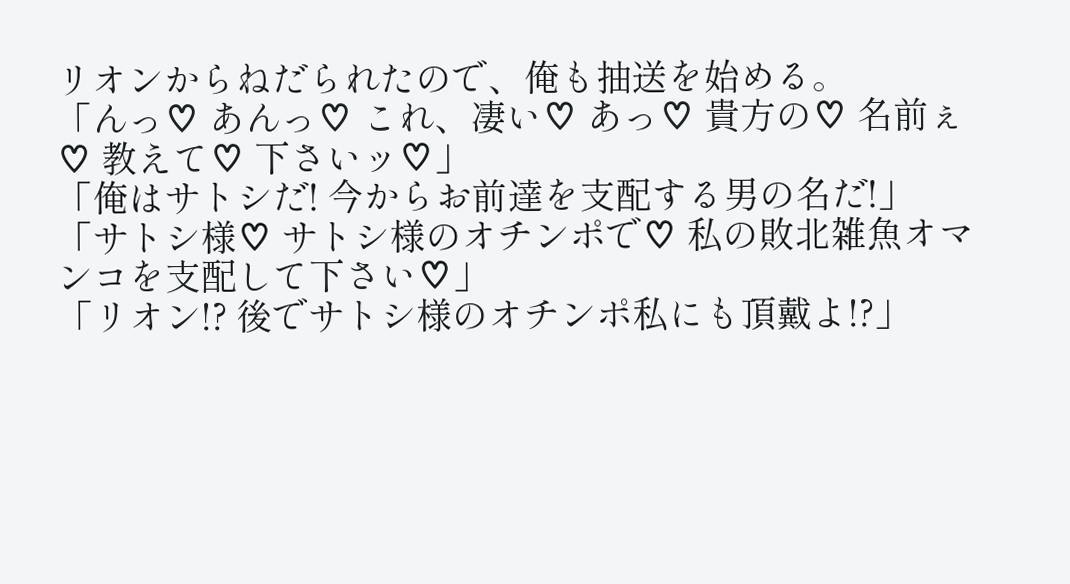リオンからねだられたので、俺も抽送を始める。
「んっ♡ あんっ♡ これ、凄い♡ あっ♡ 貴方の♡ 名前ぇ♡ 教えて♡ 下さいッ♡」
「俺はサトシだ! 今からお前達を支配する男の名だ!」
「サトシ様♡ サトシ様のオチンポで♡ 私の敗北雑魚オマンコを支配して下さい♡」
「リオン!? 後でサトシ様のオチンポ私にも頂戴よ!?」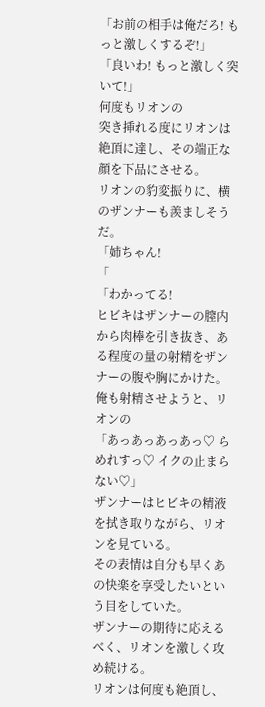「お前の相手は俺だろ! もっと激しくするぞ!」
「良いわ! もっと激しく突いて!」
何度もリオンの
突き挿れる度にリオンは絶頂に達し、その端正な顔を下品にさせる。
リオンの豹変振りに、横のザンナーも羨ましそうだ。
「姉ちゃん!
「
「わかってる!
ヒビキはザンナーの膣内から肉棒を引き抜き、ある程度の量の射精をザンナーの腹や胸にかけた。
俺も射精させようと、リオンの
「あっあっあっあっ♡ らめれすっ♡ イクの止まらない♡」
ザンナーはヒビキの精液を拭き取りながら、リオンを見ている。
その表情は自分も早くあの快楽を享受したいという目をしていた。
ザンナーの期待に応えるべく、リオンを激しく攻め続ける。
リオンは何度も絶頂し、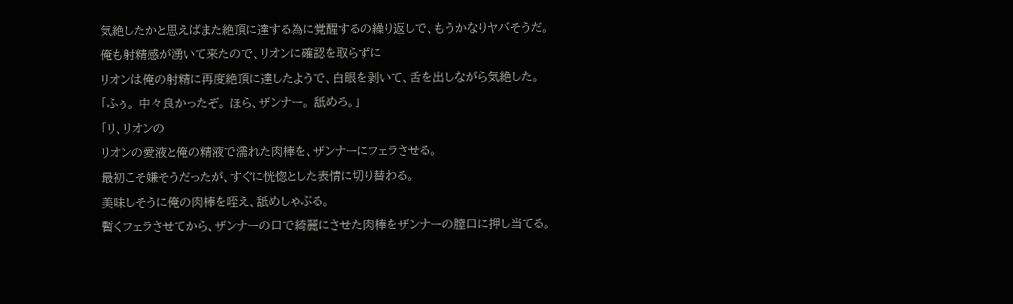気絶したかと思えばまた絶頂に達する為に覚醒するの繰り返しで、もうかなりヤバそうだ。
俺も射精感が湧いて来たので、リオンに確認を取らずに
リオンは俺の射精に再度絶頂に達したようで、白眼を剥いて、舌を出しながら気絶した。
「ふぅ。 中々良かったぞ。 ほら、ザンナー。 舐めろ。」
「リ、リオンの
リオンの愛液と俺の精液で濡れた肉棒を、ザンナーにフェラさせる。
最初こそ嫌そうだったが、すぐに恍惚とした表情に切り替わる。
美味しそうに俺の肉棒を咥え、舐めしゃぶる。
暫くフェラさせてから、ザンナーの口で綺麗にさせた肉棒をザンナーの膣口に押し当てる。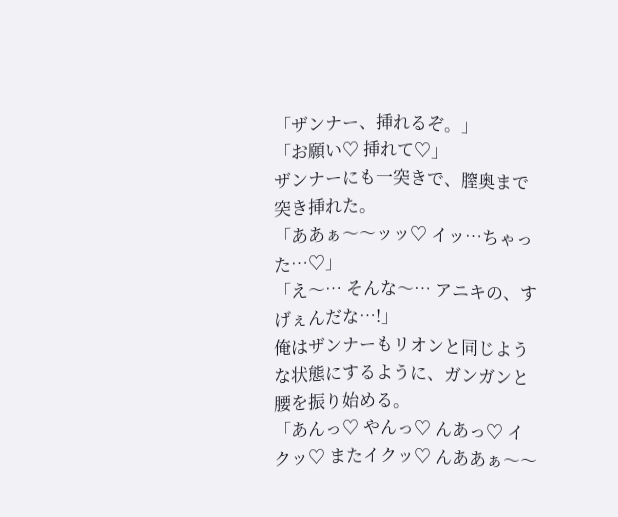「ザンナー、挿れるぞ。」
「お願い♡ 挿れて♡」
ザンナーにも一突きで、膣奥まで突き挿れた。
「ああぁ〜〜ッッ♡ イッ…ちゃった…♡」
「え〜… そんな〜… アニキの、すげぇんだな…!」
俺はザンナーもリオンと同じような状態にするように、ガンガンと腰を振り始める。
「あんっ♡ やんっ♡ んあっ♡ イクッ♡ またイクッ♡ んああぁ〜〜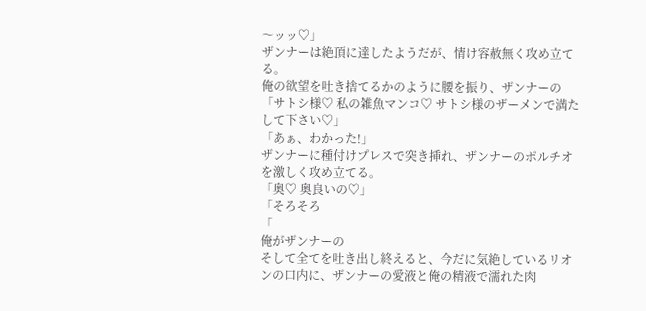〜ッッ♡」
ザンナーは絶頂に達したようだが、情け容赦無く攻め立てる。
俺の欲望を吐き捨てるかのように腰を振り、ザンナーの
「サトシ様♡ 私の雑魚マンコ♡ サトシ様のザーメンで満たして下さい♡」
「あぁ、わかった!」
ザンナーに種付けプレスで突き挿れ、ザンナーのポルチオを激しく攻め立てる。
「奥♡ 奥良いの♡」
「そろそろ
「
俺がザンナーの
そして全てを吐き出し終えると、今だに気絶しているリオンの口内に、ザンナーの愛液と俺の精液で濡れた肉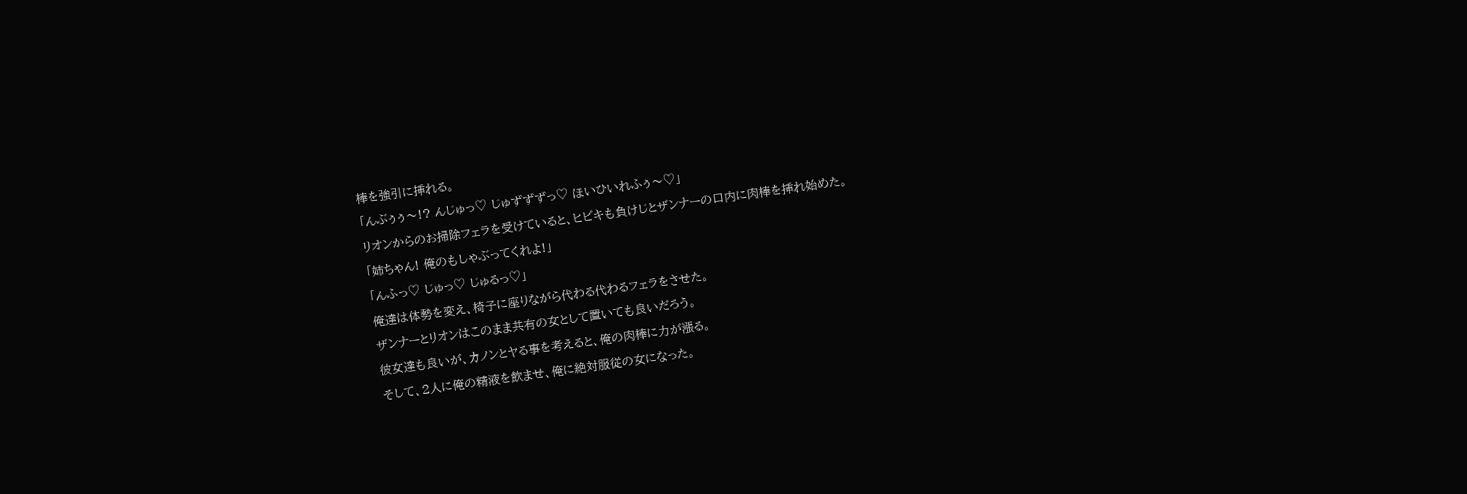棒を強引に挿れる。
「んぶぅぅ〜!? んじゅっ♡ じゅずずずっ♡ ほいひいれふぅ〜♡」
リオンからのお掃除フェラを受けていると、ヒビキも負けじとザンナーの口内に肉棒を挿れ始めた。
「姉ちゃん! 俺のもしゃぶってくれよ!」
「んふっ♡ じゅっ♡ じゅるっ♡」
俺達は体勢を変え、椅子に座りながら代わる代わるフェラをさせた。
ザンナーとリオンはこのまま共有の女として置いても良いだろう。
彼女達も良いが、カノンとヤる事を考えると、俺の肉棒に力が漲る。
そして、2人に俺の精液を飲ませ、俺に絶対服従の女になった。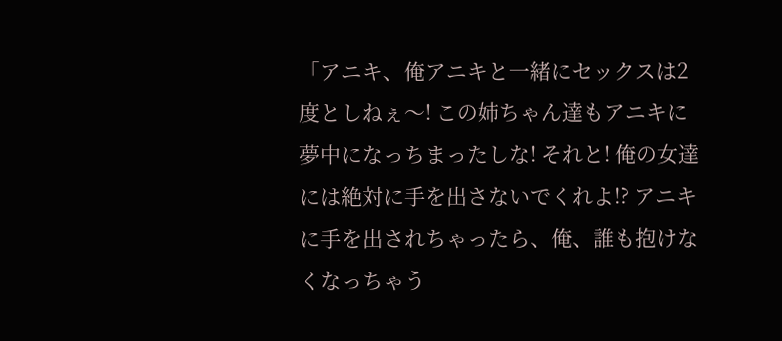「アニキ、俺アニキと一緒にセックスは2度としねぇ〜! この姉ちゃん達もアニキに夢中になっちまったしな! それと! 俺の女達には絶対に手を出さないでくれよ!? アニキに手を出されちゃったら、俺、誰も抱けなくなっちゃう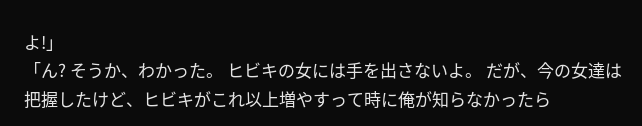よ!」
「ん? そうか、わかった。 ヒビキの女には手を出さないよ。 だが、今の女達は把握したけど、ヒビキがこれ以上増やすって時に俺が知らなかったら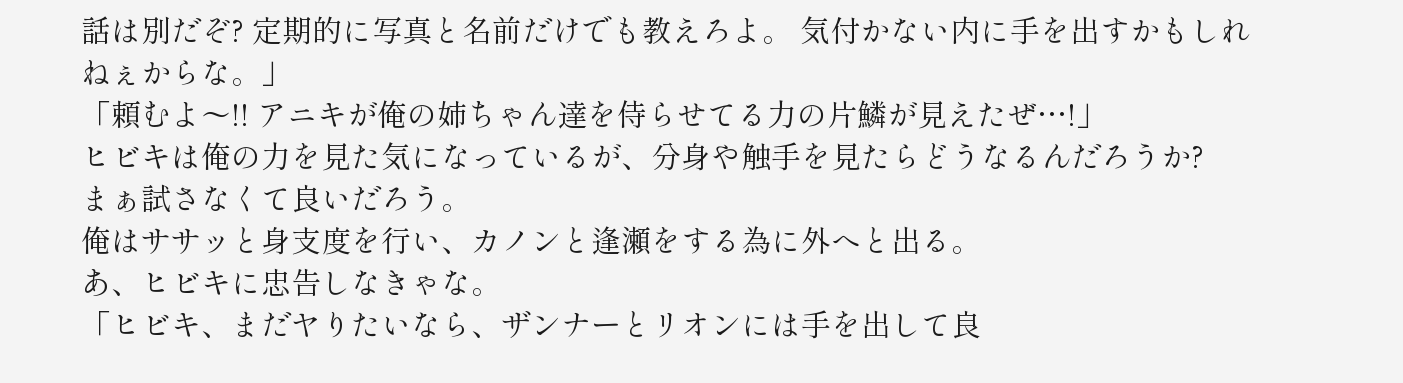話は別だぞ? 定期的に写真と名前だけでも教えろよ。 気付かない内に手を出すかもしれねぇからな。」
「頼むよ〜!! アニキが俺の姉ちゃん達を侍らせてる力の片鱗が見えたぜ…!」
ヒビキは俺の力を見た気になっているが、分身や触手を見たらどうなるんだろうか?
まぁ試さなくて良いだろう。
俺はササッと身支度を行い、カノンと逢瀬をする為に外へと出る。
あ、ヒビキに忠告しなきゃな。
「ヒビキ、まだヤりたいなら、ザンナーとリオンには手を出して良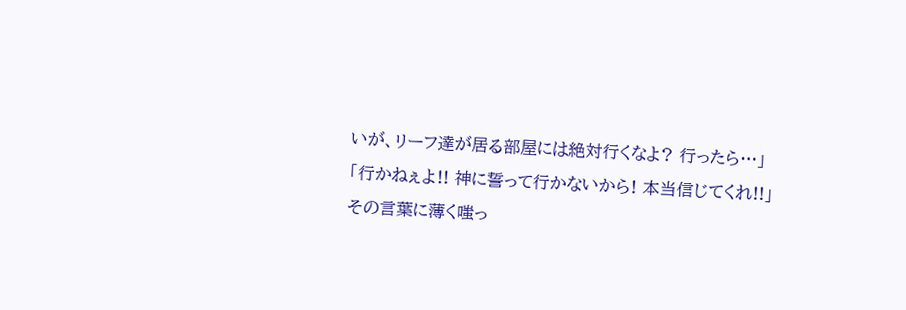いが、リーフ達が居る部屋には絶対行くなよ? 行ったら…」
「行かねぇよ!! 神に誓って行かないから! 本当信じてくれ!!」
その言葉に薄く嗤っ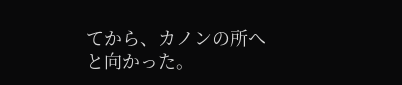てから、カノンの所へと向かった。